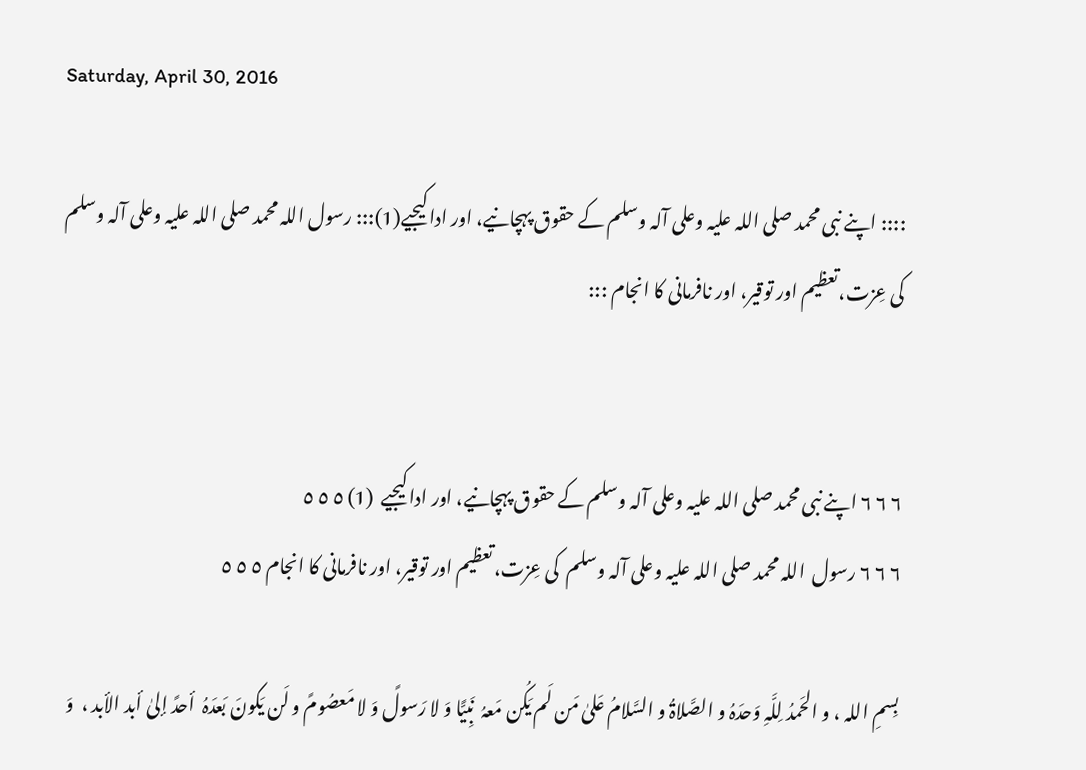Saturday, April 30, 2016

:::: اپنے نبی محمد صلی اللہ علیہ وعلی آلہ وسلم کے حقوق پہچانیے، اور ادا کیجیے(1)::: رسول اللہ محمد صلی اللہ علیہ وعلی آلہ وسلم کی عِزت،تعظیم اور توقیر، اور نافرمانی کا انجام :::


٦ ٦ ٦ اپنے نبی محمد صلی اللہ علیہ وعلی آلہ وسلم کے حقوق پہچانیے، اور ادا کیجیے  (1) ٥ ٥ ٥
٦ ٦ ٦ رسول  اللہ محمد صلی اللہ علیہ وعلی آلہ وسلم  کی عِزت،تعظیم اور توقیر، اور نافرمانی کا انجام ٥ ٥ ٥

بِسمِ اللہ ، و الحَمدُ لِلَّہِ وَحدَہُ و الصَّلاۃُ و السَّلامُ عَلیٰ مَن لَم یَکُن مَعہُ  نَبِيًّا وَ لا رَسولً وَ لا مَعصُومً و لَن یَکونَ بَعدَہُ  أحدً إلیٰ أبد الأبد ،  وَ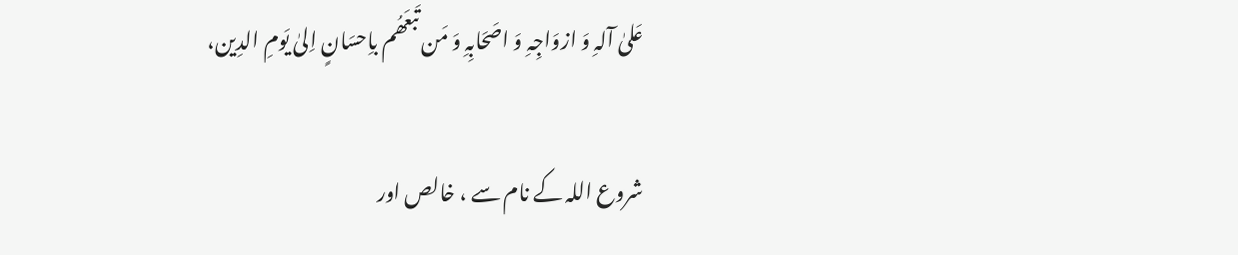عَلیٰ آلہِ وَ ازوَاجِہِ وَ اصَحَابِہِ وَ مَن تَبعَھُم باِحسَانٍ اِلیٰ یَومِ الدِین،

شروع اللہ کے نام سے ، خالص اور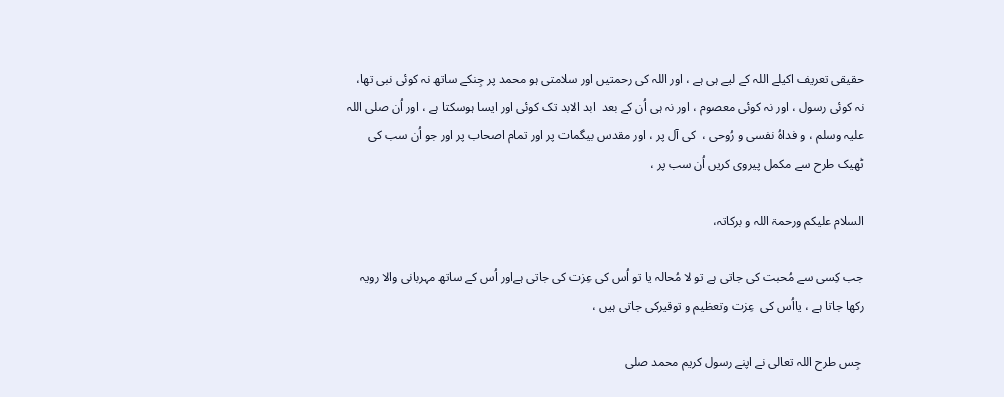حقیقی تعریف اکیلے اللہ کے لیے ہی ہے ، اور اللہ کی رحمتیں اور سلامتی ہو محمد پر جِنکے ساتھ نہ کوئی نبی تھا، نہ کوئی رسول ، اور نہ کوئی معصوم ، اور نہ ہی اُن کے بعد  ابد الابد تک کوئی اور ایسا ہوسکتا ہے ، اور اُن صلی اللہ علیہ وسلم ، و فداہُ نفسی و رُوحی ،  کی آل پر ، اور مقدس بیگمات پر اور تمام اصحاب پر اور جو اُن سب کی ٹھیک طرح سے مکمل پیروی کریں اُن سب پر ،

السلام علیکم ورحمۃ اللہ و برکاتہ،

جب کِسی سے مُحبت کی جاتی ہے تو لا مُحالہ یا تو اُس کی عِزت کی جاتی ہےاور اُس کے ساتھ مہربانی والا رویہ رکھا جاتا ہے ، یااُس کی  عِزت وتعظیم و توقیرکی جاتی ہیں ،

 جِس طرح اللہ تعالی نے اپنے رسول کریم محمد صلی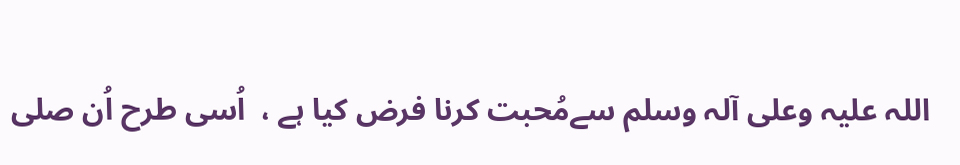اللہ علیہ وعلی آلہ وسلم سےمُحبت کرنا فرض کیا ہے ،  اُسی طرح اُن صلی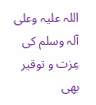اللہ علیہ وعلی آلہ وسلم کی عِزت و توقیر بھی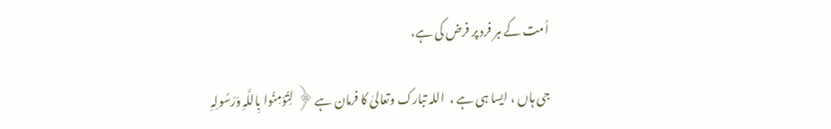اُمت کے ہر فرد پر فرض کی ہے،

جی ہاں ، ایسا ہی ہے ،  اللہ تبارک وتعالیٰ کا فرمان ہے ﴿ لِتُؤمِنُوا بِاللَّہِ وَرَسُولِہِ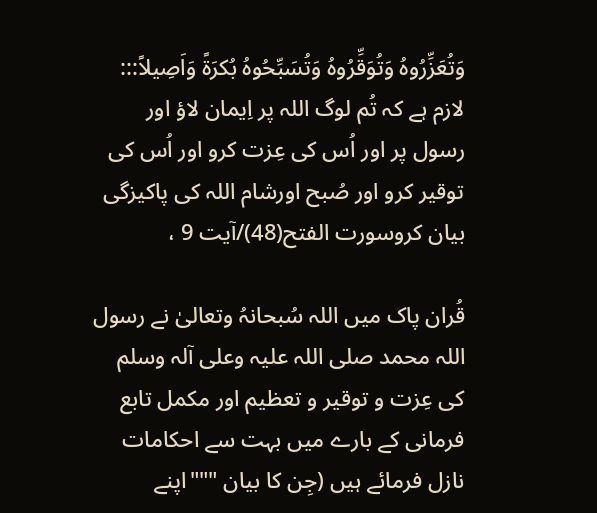وَتُعَزِّرُوہُ وَتُوَقِّرُوہُ وَتُسَبِّحُوہُ بُکرَۃً وَاَصِیلاً::: لازم ہے کہ تُم لوگ اللہ پر اِیمان لاؤ اور رسول پر اور اُس کی عِزت کرو اور اُس کی توقیر کرو اور صُبح اورشام اللہ کی پاکیزگی بیان کروسورت الفتح(48)/آیت 9 ،

قُران پاک میں اللہ سُبحانہُ وتعالیٰ نے رسول اللہ محمد صلی اللہ علیہ وعلی آلہ وسلم کی عِزت و توقیر و تعظیم اور مکمل تابع فرمانی کے بارے میں بہت سے احکامات نازل فرمائے ہیں (جِن کا بیان """اپنے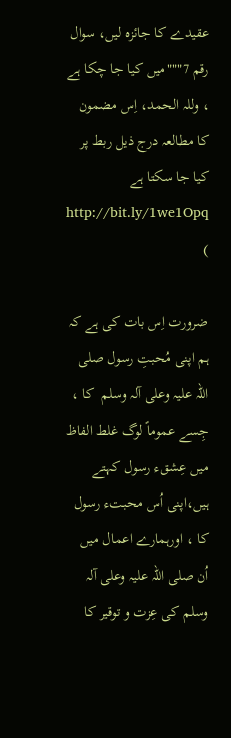عقیدے کا جائزہ لیں، سوال رقم 7"""میں کیا جا چکا ہے ، وللہ الحمد، اِس مضمون کا مطالعہ درج ذیل ربط پر کیا جا سکتا ہے http://bit.ly/1we1Opq )

ضرورت اِس بات کی ہے کہ ہم اپنی مُحبتِ رسول صلی اللہ علیہ وعلی آلہ وسلم  کا ، جِسے عموماً لوگ غلط الفاظ میں عِشقء رسول کہتے ہیں،اپنی اُس محبتء رسول کا ، اورہمارے اعمال میں اُن صلی اللہ علیہ وعلی آلہ وسلم کی عِزت و توقیر کا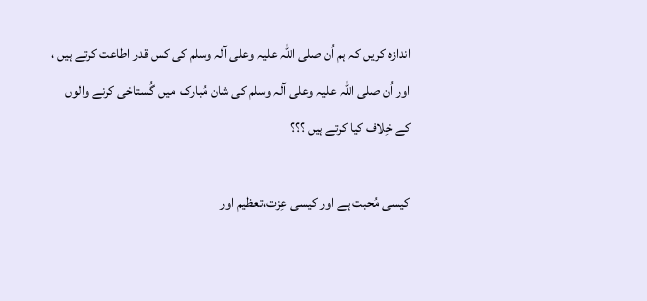اندازہ کریں کہ ہم اُن صلی اللہ علیہ وعلی آلہ وسلم کی کس قدر اطاعت کرتے ہیں ، اور اُن صلی اللہ علیہ وعلی آلہ وسلم کی شان مُبارک  میں گُستاخی کرنے والوں کے خِلاف کیا کرتے ہیں ؟؟؟

کیسی مُحبت ہے اور کیسی عِزت،تعظیم اور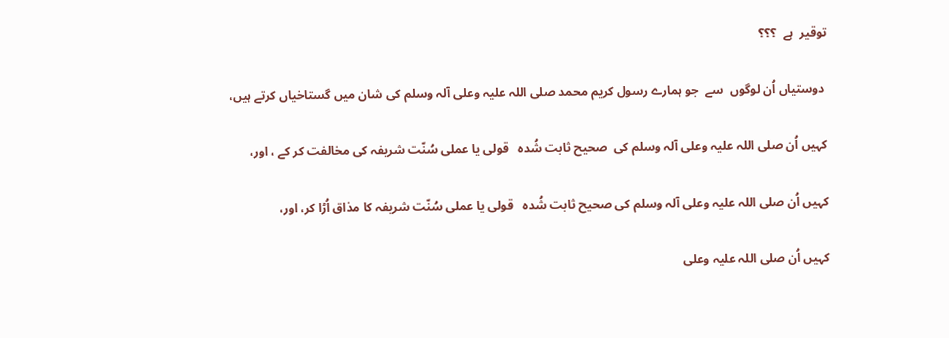توقیر  ہے  ؟؟؟

 دوستیاں اُن لوگوں  سے  جو ہمارے رسول کریم محمد صلی اللہ علیہ وعلی آلہ وسلم کی شان میں گستاخیاں کرتے ہیں،

کہیں اُن صلی اللہ علیہ وعلی آلہ وسلم کی  صحیح ثابت شُدہ   قولی یا عملی سُنّت شریفہ کی مخالفت کر کے ، اور،

کہیں اُن صلی اللہ علیہ وعلی آلہ وسلم کی صحیح ثابت شُدہ   قولی یا عملی سُنّت شریفہ کا مذاق اُڑا کر، اور،

کہیں اُن صلی اللہ علیہ وعلی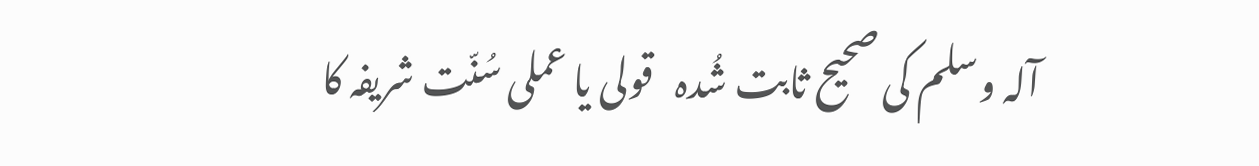آلہ وسلم کی صحیح ثابت شُدہ   قولی یا عملی سُنّت شریفہ کا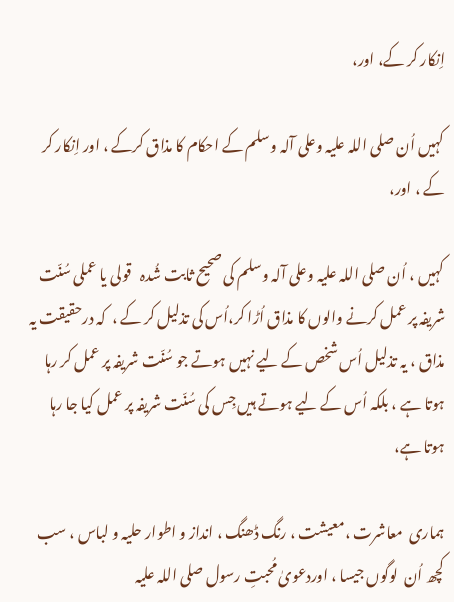اِنکار کر کے، اور،

کہیں اُن صلی اللہ علیہ وعلی آلہ وسلم کے احکام کا مذاق کرکے ، اور اِنکار کر کے ، اور،

کہیں ، اُن صلی اللہ علیہ وعلی آلہ وسلم کی صحیح ثابت شُدہ   قولی یا عملی سُنّت شریفہ پر عمل کرنے والوں کا مذاق اُڑا کر،اُس کی تذلیل کر کے ،  کہ درحقیقت یہ مذاق ، یہ تذلیل اُس شخص کے لیے نہیں ہوتے جو سُنّت شریفہ پر عمل کر رہا ہوتا ہے ، بلکہ اُس کے لیے ہوتے ہیں جِس کی سُنّت شریفہ پر عمل کیا جا رہا ہوتا ہے،

ہماری  معاشرت ،معیشت ، رنگ ڈھنگ ، انداز و اطوار حلیہ و لباس ، سب کچھ اُن  لوگوں جیسا ، اوردعویٰ مُحبتِ رسول صلی اللہ علیہ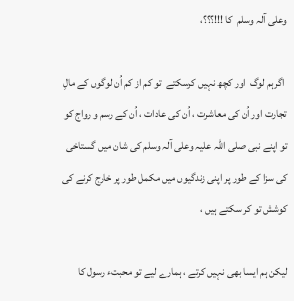وعلی آلہ وسلم  کا !!!؟؟؟،

 اگرہم لوگ  اور کچھ نہیں کرسکتے  تو کم از کم اُن لوگوں کے مالِ تجارت اور اُن کی معاشرت ، اُن کی عادات ، اُن کے رسم و رواج کو تو اپنے نبی صلی اللہ علیہ وعلی آلہ وسلم کی شان میں گستاخی کی سزا کے طور پر اپنی زندگیوں میں مکمل طور پر خارج کرنے کی کوشش تو کر سکتے ہیں ،

لیکن ہم ایسا بھی نہیں کرتے ، ہمارے لیے تو محبتء رسول کا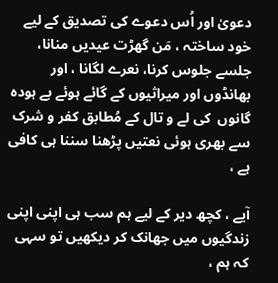دعویٰ اور اُس دعوے کی تصدیق کے لیے خود ساختہ ، مَن گھڑت عیدیں منانا، جلسے جلوس کرنا، نعرے لگانا ، اور بھانڈوں اور میراثیوں کے گائے ہوئے بے ہودہ گانوں  کی لے و تال کے مُطابق کفر و شرک سے بھری ہوئی نعتیں پڑھنا سننا ہی کافی ہے ،

آیے ، کچھ دیر کے لیے ہم سب ہی اپنی اپنی زندگیوں میں جھانک کر دیکھیں تو سہی کہ ہم ،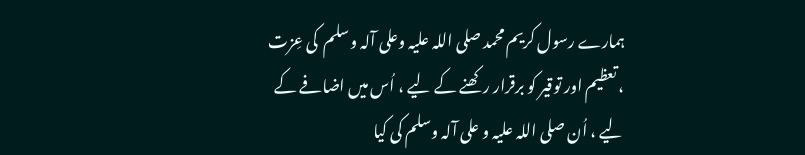ہمارے رسول کریم محمد صلی اللہ علیہ وعلی آلہ وسلم  کی عِزت ، تعظیم اور توقیر کو برقرار رکھنے کے لیے ، اُس میں اضافے کے لیے ، اُن صلی اللہ علیہ و علی آلہ وسلم کی کیا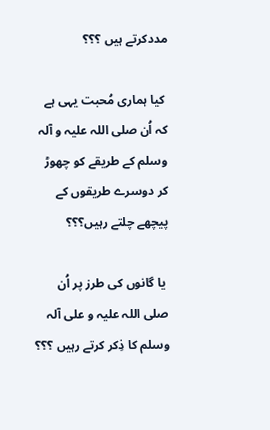مددکرتے ہیں ؟؟؟

 کیا ہماری مُحبت یہی ہے کہ اُن صلی اللہ علیہ و آلہ وسلم کے طریقے کو چھوڑ کر دوسرے طریقوں کے پیچھے چلتے رہیں؟؟؟

 یا گانوں کی طرز پر اُن صلی اللہ علیہ و علی آلہ وسلم کا ذِکر کرتے رہیں ؟؟؟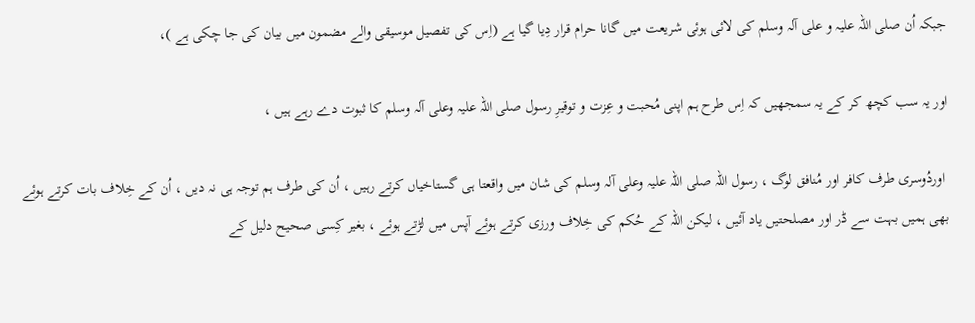جبکہ اُن صلی اللہ علیہ و علی آلہ وسلم کی لائی ہوئی شریعت میں گانا حرام قرار دِیا گیا ہے (اِس کی تفصیل موسیقی والے مضمون میں بیان کی جا چکی ہے )،

اور یہ سب کچھ کر کے یہ سمجھیں کہ اِس طرح ہم اپنی مُحبت و عِزت و توقیرِ رسول صلی اللہ علیہ وعلی آلہ وسلم کا ثبوت دے رہے ہیں ،

 اوردُوسری طرف کافر اور مُنافق لوگ ، رسول اللہ صلی اللہ علیہ وعلی آلہ وسلم کی شان میں واقعتا ہی گستاخیاں کرتے رہیں ، اُن کی طرف ہم توجہ ہی نہ دیں ، اُن کے خِلاف بات کرتے ہوئے بھی ہمیں بہت سے ڈر اور مصلحتیں یاد آئیں ، لیکن اللہ کے حُکم کی خِلاف ورزی کرتے ہوئے آپس میں لڑتے ہوئے ، بغیر کِسی صحیح دلیل کے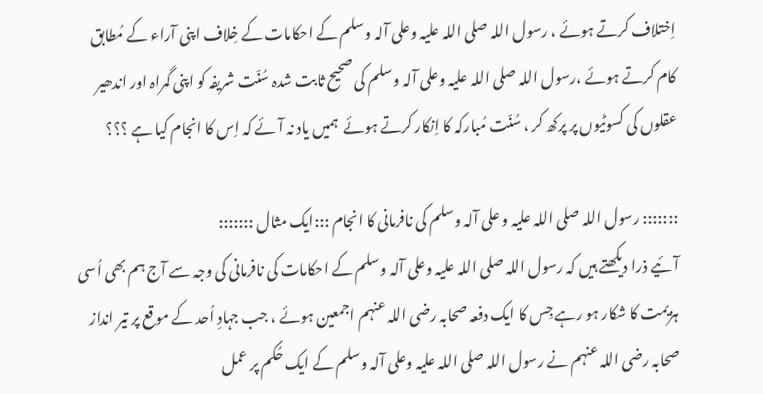اِختلاف کرتے ہوئے ، رسول اللہ صلی اللہ علیہ وعلی آلہ وسلم کے احکامات کے خِلاف اپنی آراء کے مُطابق کام کرتے ہوئے ،رسول اللہ صلی اللہ علیہ وعلی آلہ وسلم کی صحیح ثابت شدہ سُنّت شریفہ کو اپنی گمراہ اور اندھیر عقلوں کی کسوٹیوں پر پرکھ کر ، سُنّت مُبارکہ کا اِنکار کرتے ہوئے  ہمیں یاد نہ آئے کہ اِس کا انجام کیا ہے ؟؟؟

::::::: رسول اللہ صلی اللہ علیہ و علی آلہ وسلم کی نافرمانی کا انجام :::ایک مثال :::::::
آئیے ذرا دیکھتے ہیں کہ رسول اللہ صلی اللہ علیہ وعلی آلہ وسلم کے احکامات کی نافرمانی کی وجہ سے آج ہم بھی اُسی ہزیمت کا شکار ہو رہے جِس کا ایک دفعہ صحابہ رضی اللہ عنہم اجمعین ہوئے ، جب جہادِ اُحد کے موقع پر تیر انداز صحابہ رضی اللہ عنہم نے رسول اللہ صلی اللہ علیہ وعلی آلہ وسلم کے ایک حُکم پر عمل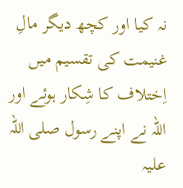نہ کیا اور کچھ دیگر مالِ غنیمت کی تقسیم میں اِختلاف کا شِکار ہوئے اور اللہ نے اپنے رسول صلی اللہ علیہ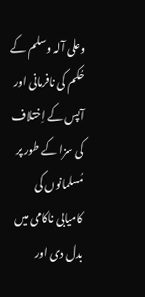وعلی آلہ وسلم کے حُکم کی نافرمانی اور آپس کے اِختلاف کی سزا کے طور پر مُسلمانوں کی کامیابی ناکامی میں بدل دی اور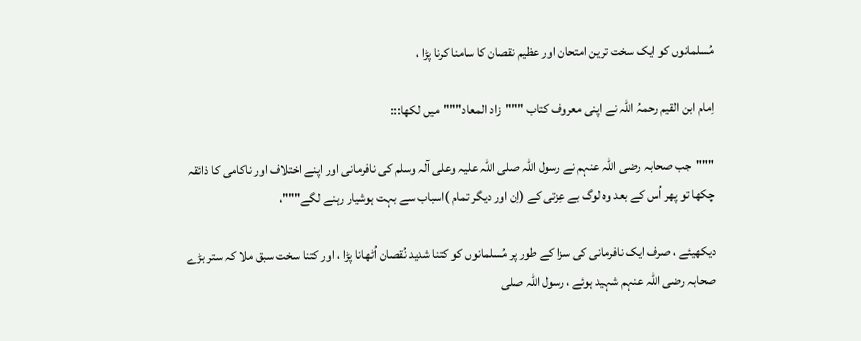مُسلمانوں کو ایک سخت ترین امتحان اور عظیم نقصان کا سامنا کرنا پڑا ،

اِمام ابن القیم رحمہُ اللہ نے اپنی معروف کتاب """زاد المعاد"""میں لکھا:::

"""جب صحابہ رضی اللہ عنہم نے رسول اللہ صلی اللہ علیہ وعلی آلہ وسلم کی نافرمانی اور اپنے اختلاف اور ناکامی کا ذائقہ چکھا تو پھر اُس کے بعد وہ لوگ بے عِزتی کے (اِن اور دیگر تمام )اسباب سے بہت ہوشیار رہنے لگے"""،

دیکھیئے ، صرف ایک نافرمانی کی سزا کے طور پر مُسلمانوں کو کتنا شدید نُقصان اُٹھانا پڑا ، اور کتنا سخت سبق ملا کہ ستر بڑے صحابہ رضی اللہ عنہم شہید ہوئے ، رسول اللہ صلی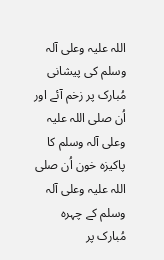اللہ علیہ وعلی آلہ وسلم کی پیشانی مُبارک پر زخم آئے اور اُن صلی اللہ علیہ وعلی آلہ وسلم کا پاکیزہ خون اُن صلی اللہ علیہ وعلی آلہ وسلم کے چہرہ مُبارک پر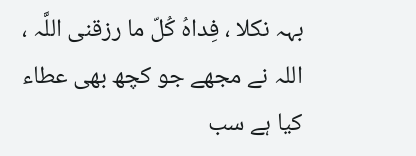بہہ نکلا ، فِداہُ کُلّ ما رزقنی اللَّہ ، اللہ نے مجھے جو کچھ بھی عطاء کیا ہے سب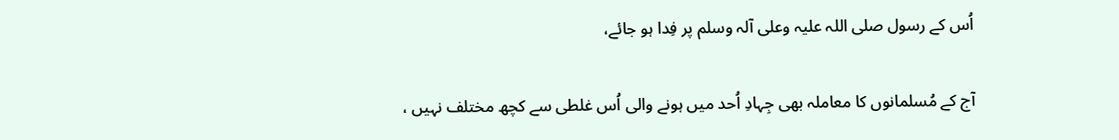اُس کے رسول صلی اللہ علیہ وعلی آلہ وسلم پر فِدا ہو جائے،

آج کے مُسلمانوں کا معاملہ بھی جِہادِ اُحد میں ہونے والی اُس غلطی سے کچھ مختلف نہیں ،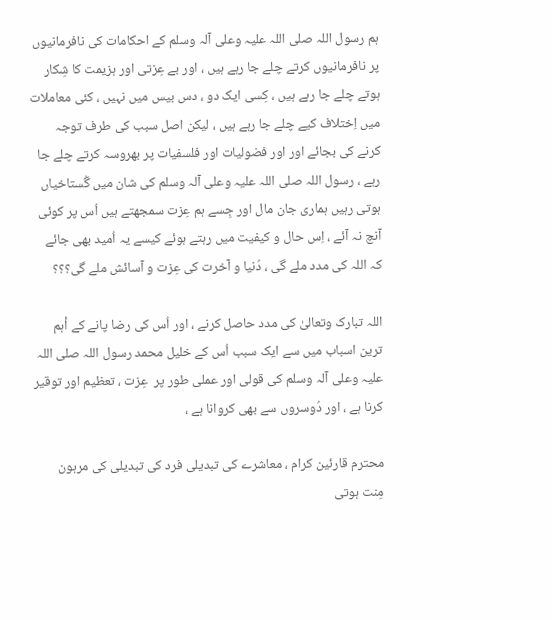ہم رسول اللہ صلی اللہ علیہ وعلی آلہ وسلم کے احکامات کی نافرمانیوں پر نافرمانیوں کرتے چلے جا رہے ہیں ، اور بے عِزتی اور ہزیمت کا شِکار ہوتے چلے جا رہے ہیں ، کِسی ایک دو ، دس بیس میں نہیں ، کئی معاملات میں اِختلاف کیے چلے جا رہے ہیں ، لیکن اصل سبب کی طرف توجہ کرنے کی بجائے اور اور فضولیات اور فلسفیات پر بھروسہ کرتے چلے جا رہے ، رسول اللہ صلی اللہ علیہ وعلی آلہ وسلم کی شان میں گُستاخیاں ہوتی رہیں ہماری جان مال اور جِسے ہم عِزت سمجھتے ہیں اُس پر کوئی آنچ نہ آئے ، اِس حال و کیفیت میں رہتے ہوئے کیسے یہ اُمید بھی جائے کہ اللہ کی مدد ملے گی ، دُنیا و آخرت کی عِزت و آسائش ملے گی؟؟؟

اللہ تبارک وتعالیٰ کی مدد حاصل کرنے ، اور اُس کی رضا پانے کے أہم ترین اسباب میں سے ایک سبب اُس کے خلیل محمد رسول اللہ صلی اللہ علیہ وعلی آلہ وسلم کی قولی اور عملی طور پر  عِزت ، تعظیم اور توقیر کرنا ہے ، اور دُوسروں سے بھی کروانا ہے ،

محترم قارئین کرام ، معاشرے کی تبدیلی فرد کی تبدیلی کی مرہون مِنت ہوتی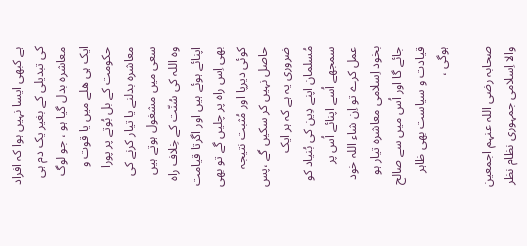ہے کبھی ایسا نہیں ہوا کہ افراد کی تبدیلی کے بغیر یک دم ہی معاشرہ بدل گیا ہو ، جو لوگ ایک ہی ھلے میں یا قوت و حکومت کے بل بُوتے پر پورا معاشرہ بدلنے یا تیار کرنے کی سعی میں مشغول ہوتے ہیں وہ اللہ کی سُنّت کے خِلاف راہ اپنائے ہوئے ہیں اور اگرتا قیامت بھی اِس راہ پر چلیں گے تو بھی کوئی دیرپا اور مُثبت نتیجہ حاصل نہیں کر سکیں گے ،پس ضروری یہ ہے کہ ہر ایک مُسلمان اپنے دِین کی بُنیاد کو سمجھے اُسے اپنائے اُس پر عمل کرے تو اِن شاء اللہ خود بخود اِسلامی معاشرہ تیار ہو جائے گا اور اُس میں سے صالح قیادت و سیاست بھی ظاہر ہوگی ،

صحابہ رضی اللہ عنہم اجمعین  والا اِسلامی جمہوری نظام نظر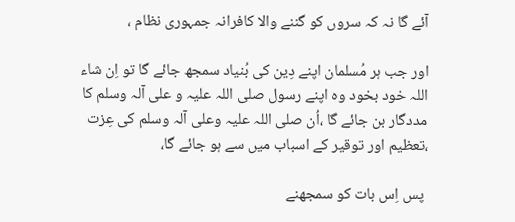آئے گا نہ کہ سروں کو گننے والا کافرانہ جمہوری نظام ،

اور جب ہر مُسلمان اپنے دِین کی بُنیاد سمجھ جائے گا تو اِن شاء اللہ خود بخود وہ اپنے رسول صلی اللہ علیہ و علی آلہ وسلم کا مددگار بن جائے گا ،اُن صلی اللہ علیہ وعلی آلہ وسلم کی عِزت ،تعظیم اور توقیر کے اسباب میں سے ہو جائے گا،

 پس اِس بات کو سمجھنے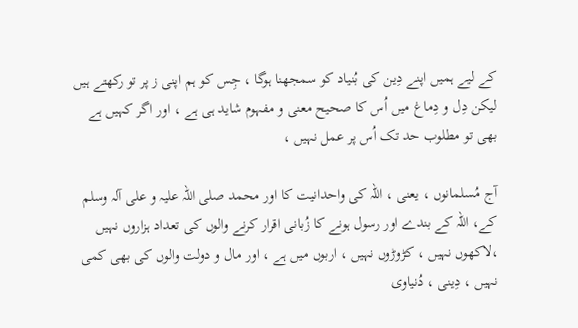کے لیے ہمیں اپنے دِین کی بُنیاد کو سمجھنا ہوگا ، جِس کو ہم اپنی ز پر تو رکھتے ہیں لیکن دِل و دِماغ میں اُس کا صحیح معنی و مفہوم شاید ہی ہے ، اور اگر کہیں ہے بھی تو مطلوب حد تک اُس پر عمل نہیں ،

آج مُسلمانوں ، یعنی ، اللہ کی واحدانیت کا اور محمد صلی اللہ علیہ و علی آلہ وسلم کے، اللہ کے بندے اور رسول ہونے کا زُبانی اقرار کرنے والوں کی تعداد ہزاروں نہیں ،لاکھوں نہیں ، کڑوڑوں نہیں ، اربوں میں ہے ، اور مال و دولت والوں کی بھی کمی نہیں ، دِینی ، دُنیاوی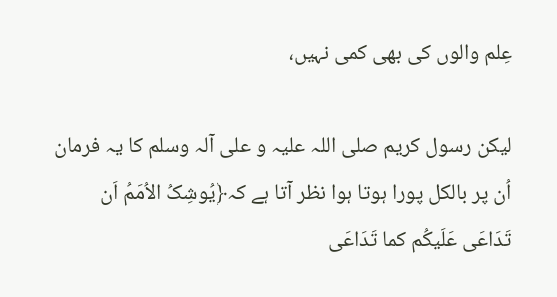عِلم والوں کی بھی کمی نہیں،

لیکن رسول کریم صلی اللہ علیہ و علی آلہ وسلم کا یہ فرمان اُن پر بالکل پورا ہوتا ہوا نظر آتا ہے کہ﴿یُوشِکُ الاُمَمُ اَن تَدَاعَی عَلَیکُم کما تَدَاعَی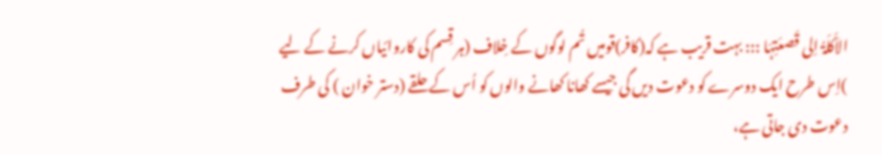الاَکَلَۃُ اِلی قَصعَتِہَا ::: بہت قریب ہے کہ(کافر)قومیں تُم لوگوں کے خِلاف (ہر قِسم کی کاروائیاں کرنے کے لیے )اِس طرح ایک دوسرے کو دعوت دیں گی جیسے کھانا کھانے والوں کو اُس کے حلقے (دستر خوان ) کی طرف دعوت دی جاتی ہے،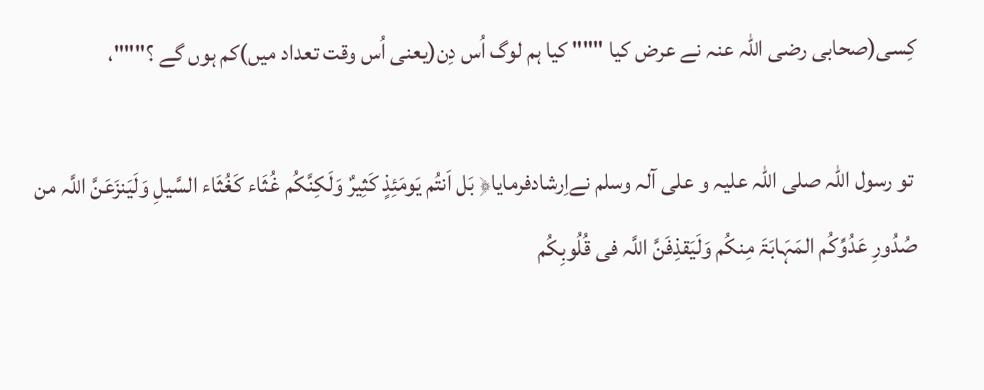کِسی(صحابی رضی اللہ عنہ نے عرض کیا """ کیا ہم لوگ اُس دِن(یعنی اُس وقت تعداد میں)کم ہوں گے ؟"""،

 تو رسول اللہ صلی اللہ علیہ و علی آلہ وسلم نےاِرشادفرمایا﴿ بَل اَنتُم یَومَئِذٍ کَثِیرٌ وَلَکِنَّکُم غُثَاء کَغُثَاء السَّیلِ وَلَیَنزَعَنَّ اللَّہ من صُدُورِ عَدُوِّکُم المَہَابَۃَ مِنکُم وَلَیَقذِفَنَّ اللَّہ فی قُلُوبِکُم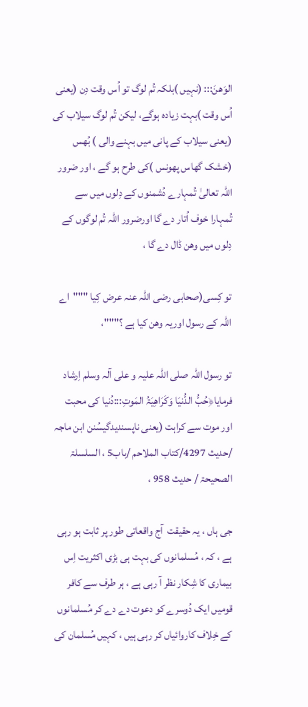الوَھنَ::: (نہیں )بلکہ تُم لوگ تو اُس وقت دِن (یعنی اُس وقت )بہت زیادہ ہوگے، لیکن تُم لوگ سیلاب کی (یعنی سیلاب کے پانی میں بہنے والی ) بُھس (خشک گھاس پھونس )کی طرح ہو گے ، اور ضرور اللہ تعالیٰ تُمہارے دُشمنوں کے دِلوں میں سے تُمہارا خوف اُتار دے گا اورضرور اللہ تُم لوگوں کے دِلوں میں وھن ڈال دے گا ،

تو کِسی(صحابی رضی اللہ عنہ عرض کِیا """اے اللہ کے رسول اوریہ وھن کیا ہے ؟"""،

تو رسول اللہ صلی اللہ علیہ و علی آلہ وسلم اِرشاد فرمایا﴿حُبُّ الدُّنیَا وَکَرَاھِیَۃُ المَوتِ:::دُنیا کی محبت اور موت سے کراہت (یعنی ناپسندیدگیسُنن ابن ماجہ /حدیث 4297/کتاب الملاحم /باب5 ، السلسلۃ الصحیحۃ / حدیث 958 ،

جی ہاں ، یہ حقیقت  آج واقعاتی طور پر ثابت ہو رہی ہے ، کہ ، مُسلمانوں کی بہت ہی بڑی اکثریت اِس بیماری کا شِکار نظر آ رہی ہے ، ہر طرف سے کافر قومیں ایک دُوسرے کو دعوت دے دے کر مُسلمانوں کے خِلاف کاروائیاں کر رہی ہیں ، کہیں مُسلمان کی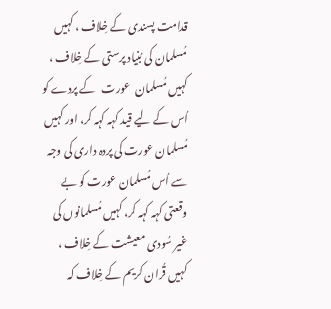قدامت پسندی کے خِلاف ، کہیں مُسلمان کی بُنیاد پرستی کے خِلاف ، کہیں مُسلمان  عورت   کے پردے کو اُس کے لیے قید کہہ کہہ کر، اور کہیں مُسلمان عورت کی پردہ داری کی وجہ سے اُس مُسلمان عورت کو بے وقعتی کہہ کہہ کر، کہیں مُسلمانوں کی غیر سُودی معیشت کے خِلاف ، کہیں قُران کریم کے خِلاف کہ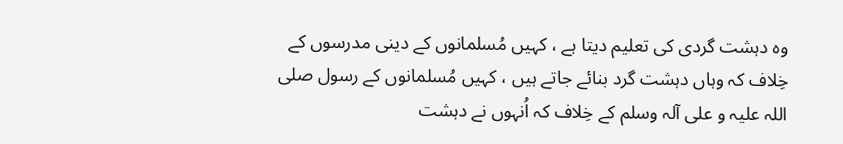وہ دہشت گردی کی تعلیم دیتا ہے ، کہیں مُسلمانوں کے دینی مدرسوں کے خِلاف کہ وہاں دہشت گرد بنائے جاتے ہیں ، کہیں مُسلمانوں کے رسول صلی اللہ علیہ و علی آلہ وسلم کے خِلاف کہ اُنہوں نے دہشت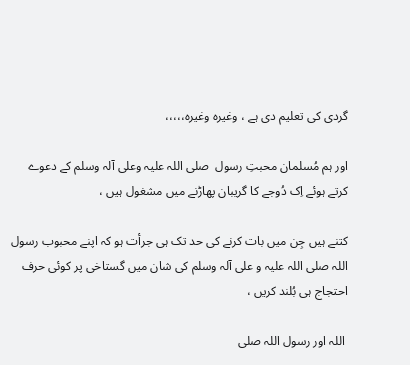گردی کی تعلیم دی ہے ، وغیرہ وغیرہ،،،،،

اور ہم مُسلمان محبتِ رسول  صلی اللہ علیہ وعلی آلہ وسلم کے دعوے کرتے ہوئے اِک دُوجے کا گریبان پھاڑنے میں مشغول ہیں ،

کتنے ہیں جِن میں بات کرنے کی حد تک ہی جرأت ہو کہ اپنے محبوب رسول اللہ صلی اللہ علیہ و علی آلہ وسلم کی شان میں گستاخی پر کوئی حرف احتجاج ہی بُلند کریں ،

 اللہ اور رسول اللہ صلی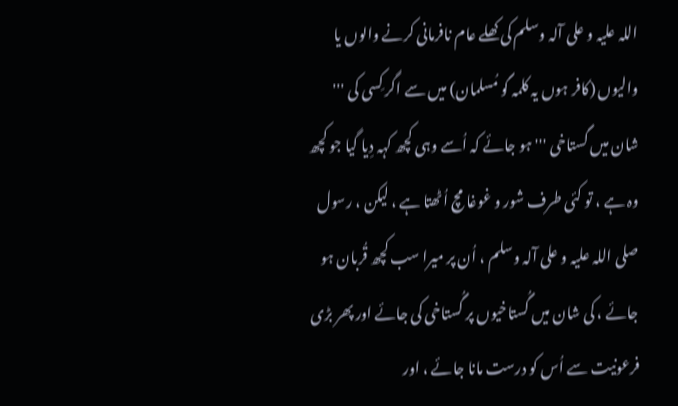اللہ علیہ و علی آلہ وسلم کی کھلے عام نافرمانی کرنے والوں یا والیوں (کافر ہوں یہ کلمہ گو مُسلمان) میں سے اگر کِسی کی ''' شان میں گستاخی ''' ہو جائے کہ اُسے وہی کچھ کہہ دِیا گیا جو کچھ وہ ہے ، تو کئی طرف شور و غوغا مچ اُٹھتا ہے ، لیکن ، رسول صلی اللہ علیہ و علی آلہ وسلم ، اُن پر میرا سب کچھ قُربان ہو جائے ، کی شان میں گُستاخیوں پر گُستاخی کی جائے اور پھر بڑی فرعونیت سے اُس کو درست مانا جائے ، اور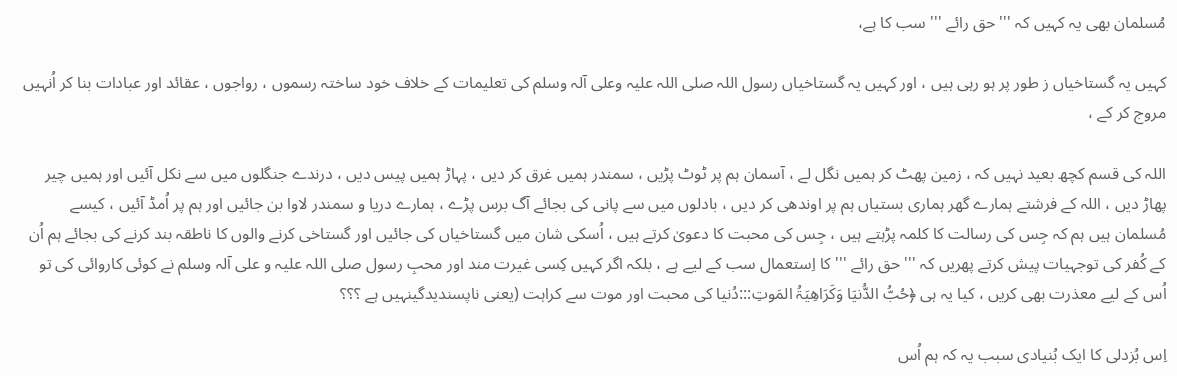مُسلمان بھی یہ کہیں کہ ''' حق رائے ''' سب کا ہے،

کہیں یہ گستاخیاں ز طور پر ہو رہی ہیں ، اور کہیں یہ گستاخیاں رسول اللہ صلی اللہ علیہ وعلی آلہ وسلم کی تعلیمات کے خلاف خود ساختہ رسموں ، رواجوں ، عقائد اور عبادات بنا کر اُنہیں مروج کر کے ،

اللہ کی قسم کچھ بعید نہیں کہ ، زمین پھٹ کر ہمیں نگل لے ، آسمان ہم پر ٹوٹ پڑیں ، سمندر ہمیں غرق کر دیں ، پہاڑ ہمیں پیس دیں ، درندے جنگلوں میں سے نکل آئیں اور ہمیں چیر پھاڑ دیں ، اللہ کے فرشتے ہمارے گھر ہماری بستیاں ہم پر اوندھی کر دیں ، بادلوں میں سے پانی کی بجائے آگ برس پڑے ، ہمارے دریا و سمندر لاوا بن جائیں اور ہم پر اُمڈ آئیں ، کیسے مُسلمان ہیں ہم کہ جِس کی رسالت کا کلمہ پڑہتے ہیں ، جِس کی محبت کا دعویٰ کرتے ہیں ، اُسکی شان میں گستاخیاں کی جائیں اور گستاخی کرنے والوں کا ناطقہ بند کرنے کی بجائے ہم اُن کے کُفر کی توجہیات پیش کرتے پھریں کہ ''' حق رائے ''' کا اِستعمال سب کے لیے ہے ، بلکہ اگر کہیں کِسی غیرت مند اور محبِ رسول صلی اللہ علیہ و علی آلہ وسلم نے کوئی کاروائی کی تو اُس کے لیے معذرت بھی کریں ، کیا یہ ہی ﴿حُبُّ الدُّنیَا وَکَرَاھِیَۃُ المَوتِ:::دُنیا کی محبت اور موت سے کراہت (یعنی ناپسندیدگینہیں ہے ؟؟؟

اِس بُزدلی کا ایک بُنیادی سبب یہ کہ ہم اُس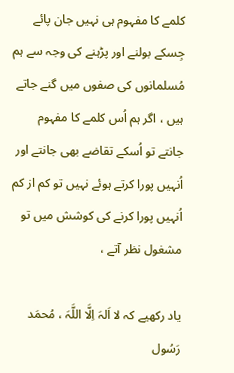کلمے کا مفہوم ہی نہیں جان پائے جِسکے بولنے اور پڑہنے کی وجہ سے ہم مُسلمانوں کی صفوں میں گنے جاتے ہیں ، اگر ہم اُس کلمے کا مفہوم جانتے تو اُسکے تقاضے بھی جانتے اور اُنہیں پورا کرتے ہوئے نہیں تو کم از کم اُنہیں پورا کرنے کی کوشش میں تو مشغول نظر آتے ،

یاد رکھیے کہ لا اَلہَ اِلَّا اللَّہَ ، مُحمَد رَسُول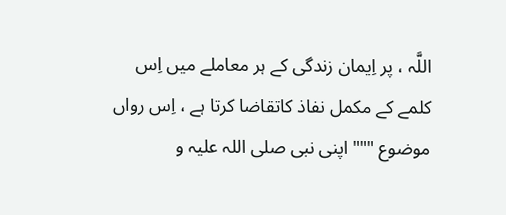اللَّہ ، پر اِیمان زندگی کے ہر معاملے میں اِس کلمے کے مکمل نفاذ کاتقاضا کرتا ہے ، اِس رواں موضوع """ اپنی نبی صلی اللہ علیہ و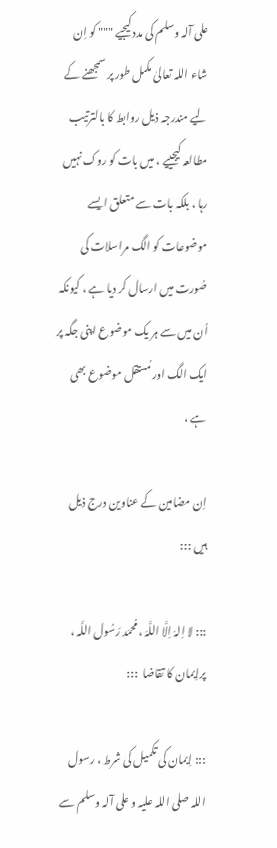علی آلہ وسلم کی مدد کیجیے """ کو اِن شاء اللہ تعالیٰ مکمل طور پر سمجھنے کے لیے مندرجہ ذیل روابط کا بالترتیب مطالعہ کیجییے ، میں بات کو روک نہیں رہا ، بلکہ بات سے متعلق ایسے موضوعات کو الگ مراسلات کی صُورت میں ارسال کر دیا ہے ، کیونکہ اُن میں سے ہر یک موضوع اپنی جگہ پر ایک الگ اور مُستقل موضوع بھی ہے ،

اِن مضامین کے عناوین درج ذیل ہیں :::

::: لا اِلہَ اِلَّا اللَّہَ ، مُحمَد رَسُول اللَّہ ، پراِیمان کا تقاضا  :::

::: اِیمان کی تکمیل کی شرط ، رسول اللہ صلی اللہ علیہ و علی آلہ وسلم سے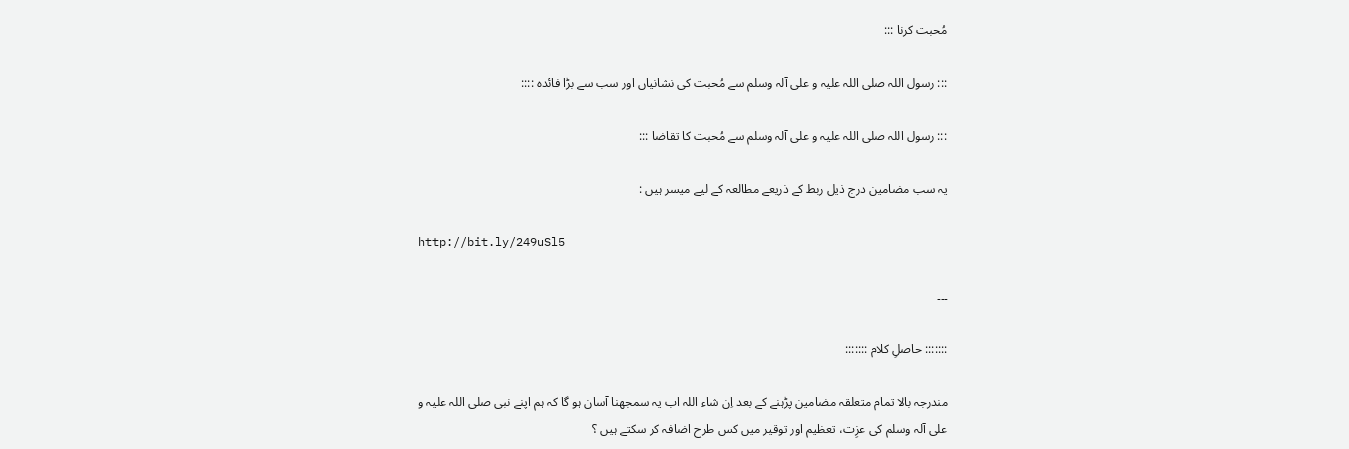مُحبت کرنا :::

::: رسول اللہ صلی اللہ علیہ و علی آلہ وسلم سے مُحبت کی نشانیاں اور سب سے بڑا فائدہ ::::

::: رسول اللہ صلی اللہ علیہ و علی آلہ وسلم سے مُحبت کا تقاضا :::

یہ سب مضامین درج ذیل ربط کے ذریعے مطالعہ کے لیے میسر ہیں :

http://bit.ly/249uSl5

۔۔۔

::::::: حاصلِ کلام :::::::

مندرجہ بالا تمام متعلقہ مضامین پڑہنے کے بعد اِن شاء اللہ اب یہ سمجھنا آسان ہو گا کہ ہم اپنے نبی صلی اللہ علیہ و علی آلہ وسلم کی عزِت، تعظیم اور توقیر میں کس طرح اضافہ کر سکتے ہیں ؟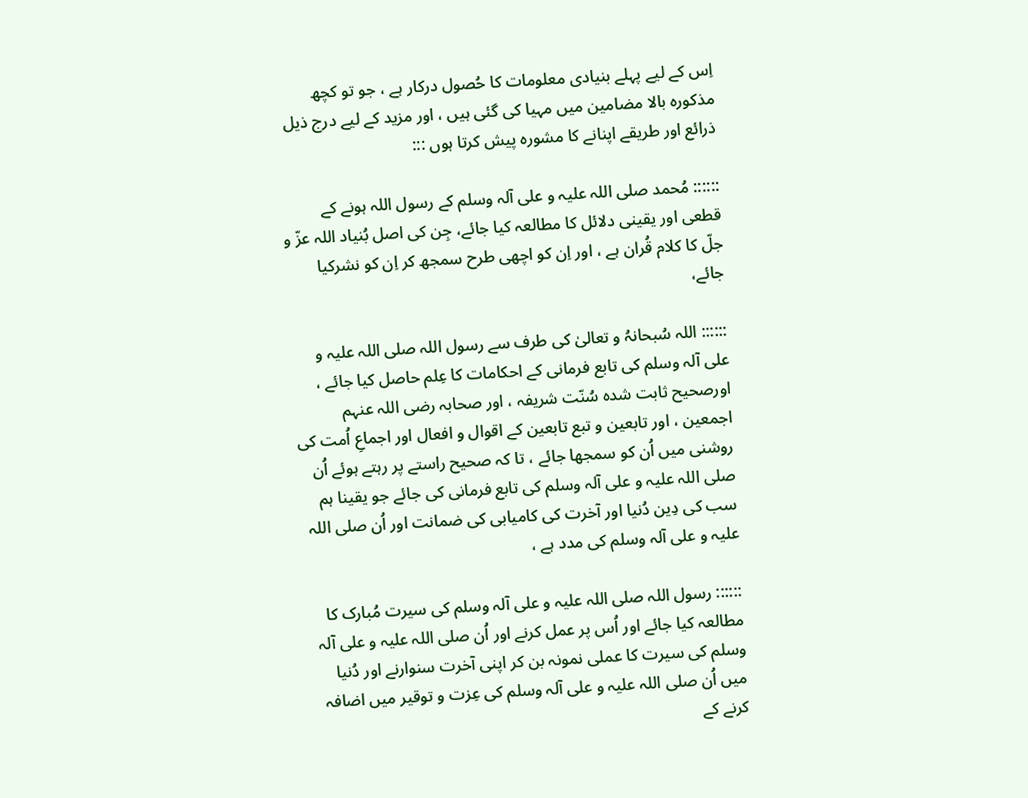اِس کے لیے پہلے بنیادی معلومات کا حُصول درکار ہے ، جو تو کچھ مذکورہ بالا مضامین میں مہیا کی گئی ہیں ، اور مزید کے لیے درج ذیل ذرائع اور طریقے اپنانے کا مشورہ پیش کرتا ہوں :::

:::::: مُحمد صلی اللہ علیہ و علی آلہ وسلم کے رسول اللہ ہونے کے قطعی اور یقینی دلائل کا مطالعہ کیا جائے، جِن کی اصل بُنیاد اللہ عزّ و جلّ کا کلام قُران ہے ، اور اِن کو اچھی طرح سمجھ کر اِن کو نشرکیا جائے،

:::::: اللہ سُبحانہُ و تعالیٰ کی طرف سے رسول اللہ صلی اللہ علیہ و علی آلہ وسلم کی تابع فرمانی کے احکامات کا عِلم حاصل کیا جائے ، اورصحیح ثابت شدہ سُنّت شریفہ ، اور صحابہ رضی اللہ عنہم اجمعین ، اور تابعین و تبع تابعین کے اقوال و افعال اور اجماعِ اُمت کی روشنی میں اُن کو سمجھا جائے ، تا کہ صحیح راستے پر رہتے ہوئے اُن صلی اللہ علیہ و علی آلہ وسلم کی تابع فرمانی کی جائے جو یقینا ہم سب کی دِین دُنیا اور آخرت کی کامیابی کی ضمانت اور اُن صلی اللہ علیہ و علی آلہ وسلم کی مدد ہے ،

:::::: رسول اللہ صلی اللہ علیہ و علی آلہ وسلم کی سیرت مُبارک کا مطالعہ کیا جائے اور اُس پر عمل کرنے اور اُن صلی اللہ علیہ و علی آلہ وسلم کی سیرت کا عملی نمونہ بن کر اپنی آخرت سنوارنے اور دُنیا میں اُن صلی اللہ علیہ و علی آلہ وسلم کی عِزت و توقیر میں اضافہ کرنے کے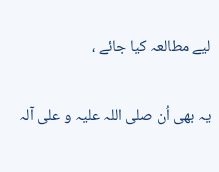لیے مطالعہ کیا جائے ،

یہ بھی اُن صلی اللہ علیہ و علی آلہ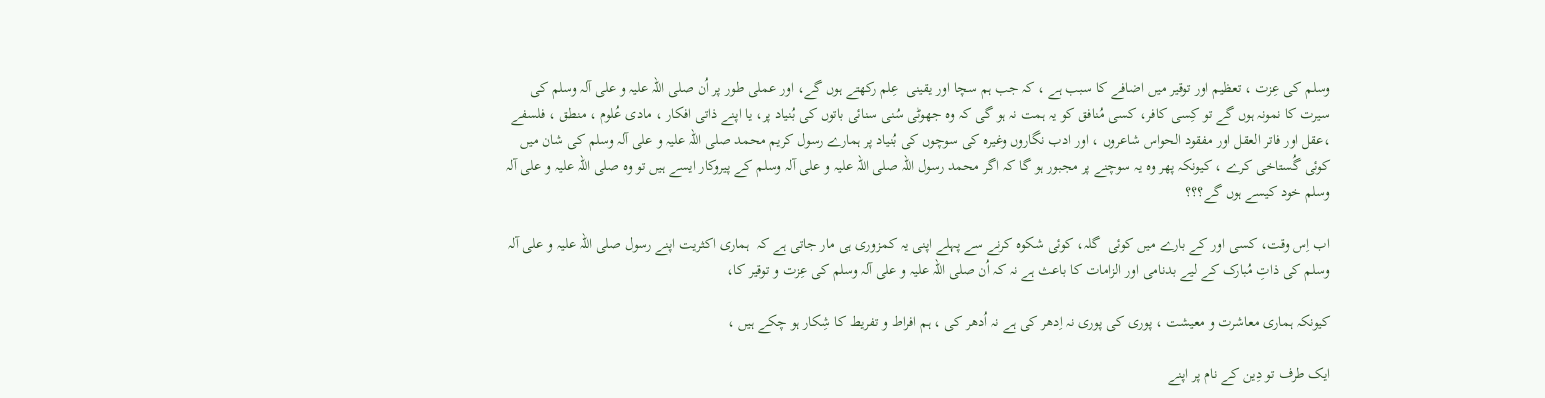وسلم کی عِزت ، تعظیم اور توقیر میں اضافے کا سبب ہے ، کہ جب ہم سچا اور یقینی  عِلم رکھتے ہوں گے، اور عملی طور پر اُن صلی اللہ علیہ و علی آلہ وسلم کی سیرت کا نمونہ ہوں گے تو کِسی کافر، کسی مُنافق کو یہ ہمت نہ ہو گی کہ وہ جھوٹی سُنی سنائی باتوں کی بُنیاد پر، یا اپنے ذاتی افکار ، مادی عُلوم ، منطق ، فلسفے ،عقل اور فاتر العقل اور مفقود الحواس شاعروں ، اور ادب نگاروں وغیرہ کی سوچوں کی بُنیاد پر ہمارے رسول کریم محمد صلی اللہ علیہ و علی آلہ وسلم کی شان میں کوئی گُستاخی کرے ، کیونکہ پھر وہ یہ سوچنے پر مجبور ہو گا کہ اگر محمد رسول اللہ صلی اللہ علیہ و علی آلہ وسلم کے پیروکار ایسے ہیں تو وہ صلی اللہ علیہ و علی آلہ وسلم خود کیسے ہوں گے؟؟؟

اب اِس وقت، کسی اور کے بارے میں کوئی  گلہ، کوئی شکوہ کرنے سے پہلے اپنی یہ کمزوری ہی مار جاتی ہے کہ  ہماری اکثریت اپنے رسول صلی اللہ علیہ و علی آلہ وسلم کی ذاتِ مُبارک کے لیے بدنامی اور الزامات کا باعث ہے نہ کہ اُن صلی اللہ علیہ و علی آلہ وسلم کی عِزت و توقیر کا،

کیونکہ ہماری معاشرت و معیشت ، پوری کی پوری نہ اِدھر کی ہے نہ اُدھر کی ، ہم افراط و تفریط کا شِکار ہو چکے ہیں ،

ایک طرف تو دِین کے نام پر اپنے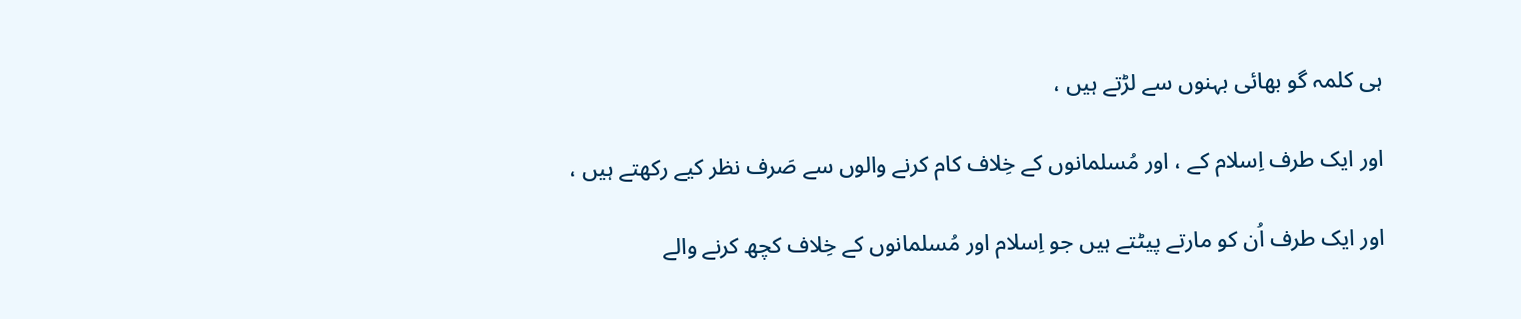ہی کلمہ گو بھائی بہنوں سے لڑتے ہیں ،

اور ایک طرف اِسلام کے ، اور مُسلمانوں کے خِلاف کام کرنے والوں سے صَرف نظر کیے رکھتے ہیں ،

اور ایک طرف اُن کو مارتے پیٹتے ہیں جو اِسلام اور مُسلمانوں کے خِلاف کچھ کرنے والے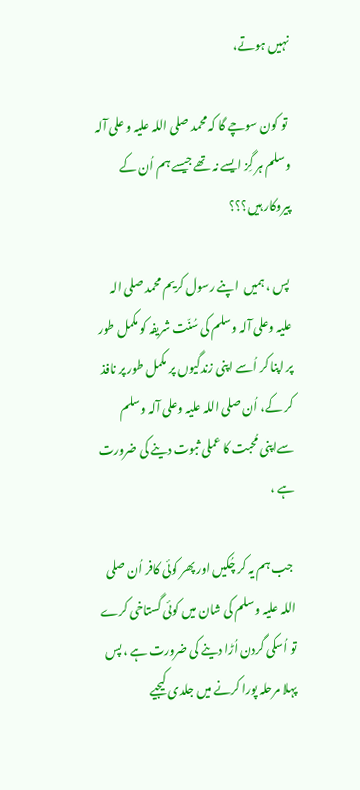نہیں ہوتے،

 تو کون سوچے گا کہ محمد صلی اللہ علیہ و علی آلہ وسلم ہر گِز ایسے نہ تھے جیسے ہم اُن کے پیروکار ہیں؟؟؟

 پس ، ہمیں  اپنے رسول کریم محمد صلی الہ علیہ وعلی آلہ وسلم کی سُنّت شریفہ کو مکمل طور پر اپنا کر اُسے اپنی زندگیوں پر مکمل طور پر نافذ کر کے، اُن صلی اللہ علیہ وعلی آلہ وسلم سےاپنی مُحبت کا عملی ثبوت دینے کی ضرورت ہے ،

 جب ہم یہ کر چُکیں اور پھر کوئی کافر اُن صلی اللہ علیہ وسلم کی شان میں کوئی گستاخی کرے تو اُسکی گردن اُڑا دینے کی ضرورت ہے ، پس پہلا مرحلہ پورا کرنے میں جلدی کیجیے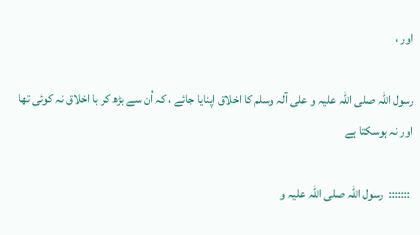اور ،

رسول اللہ صلی اللہ علیہ و علی آلہ وسلم کا اخلاق اپنایا جائے ، کہ اُن سے بڑھ کر با اخلاق نہ کوئی تھا اور نہ ہوسکتا ہے

 :::::::  رسول اللہ صلی اللہ علیہ و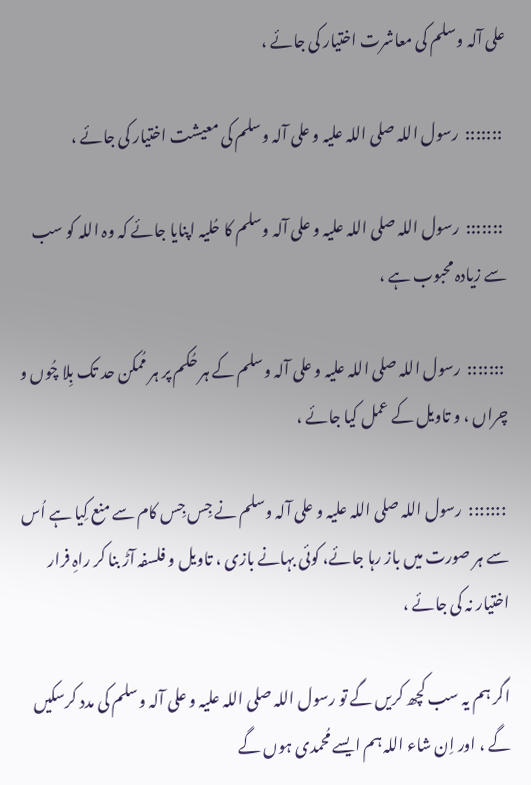علی آلہ وسلم کی معاشرت اختیار کی جائے ،

 :::::::  رسول اللہ صلی اللہ علیہ و علی آلہ وسلم کی معیشت اختیار کی جائے ،

 :::::::  رسول اللہ صلی اللہ علیہ و علی آلہ وسلم کا حُلیہ اپنایا جائے کہ وہ اللہ کو سب سے زیادہ محبوب ہے ،

 :::::::  رسول اللہ صلی اللہ علیہ و علی آلہ وسلم کے ہر حُکم پر ہر مُمکن حد تک بِلا چُوں و چراں ، و تاویل کے عمل کیا جائے ،

 :::::::  رسول اللہ صلی اللہ علیہ و علی آلہ وسلم نے جِس جِس کام سے منع کِیا ہے اُس سے ہر صورت میں باز رہا جائے، کوئی بہانے بازی ، تاویل و فلسفہ آڑ بنا کر راہِ فرار اختیار نہ کی جائے ،

اگر ہم یہ سب کچھ کریں گے تو رسول اللہ صلی اللہ علیہ و علی آلہ وسلم کی مدد کرسکیں گے ، اور اِن شاء اللہ ہم ایسے مُحمدی ہوں گے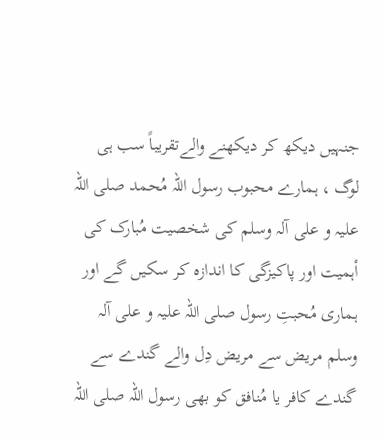جنہیں دیکھ کر دیکھنے والےتقریباً سب ہی لوگ ، ہمارے محبوب رسول اللہ مُحمد صلی اللہ علیہ و علی آلہ وسلم کی شخصیت مُبارک کی أہمیت اور پاکیزگی کا اندازہ کر سکیں گے اور ہماری مُحبتِ رسول صلی اللہ علیہ و علی آلہ وسلم مریض سے مریض دِل والے گندے سے گندے کافر یا مُنافق کو بھی رسول اللہ صلی اللہ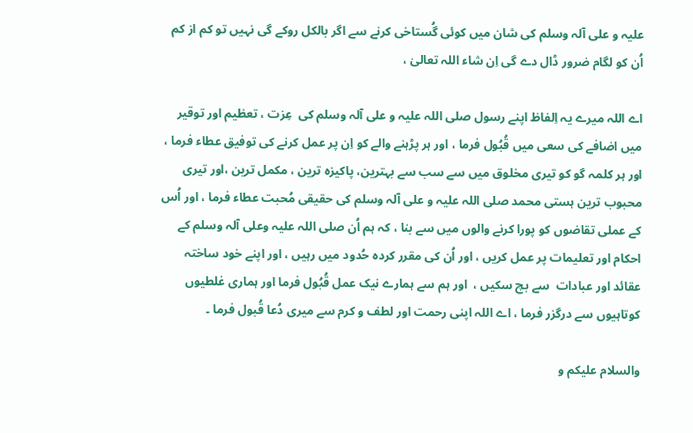علیہ و علی آلہ وسلم کی شان میں کوئی گُستاخی کرنے سے اگر بالکل روکے گی نہیں تو کم از کم اُن کو لگام ضرور ڈال دے گی اِن شاء اللہ تعالیٰ ،

اے اللہ میرے یہ اِلفاظ اپنے رسول صلی اللہ علیہ و علی آلہ وسلم کی  عِزت ، تعظیم اور توقیر میں اضافے کی سعی میں قُبُول فرما ، اور ہر پڑہنے والے کو اِن پر عمل کرنے کی توفیق عطاء فرما ، اور ہر کلمہ گو کو تیری مخلوق میں سے سب سے بہترین، پاکیزہ ترین ، مکمل ترین ،اور تیری محبوب ترین ہستی محمد صلی اللہ علیہ و علی آلہ وسلم کی حقیقی مُحبت عطاء فرما ، اور اُس کے عملی تقاضوں کو پورا کرنے والوں میں سے بنا ، کہ ہم اُن صلی اللہ علیہ وعلی آلہ وسلم کے احکام اور تعلیمات پر عمل کریں ، اور اُن کی مقرر کردہ حُدود میں رہیں ، اور اپنے خود ساختہ عقائد اور عبادات  سے بچ سکیں ،  اور ہم سے ہمارے نیک عمل قُبُول فرما اور ہماری غلطیوں کوتاہیوں سے درگزر فرما ، اے اللہ اپنی رحمت اور لطف و کرم سے میری دُعا قُبول فرما ۔

والسلام علیکم و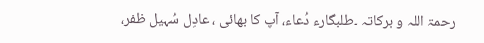رحمۃ اللہ و برکاتہ ۔طلبگارء دُعاء، آپ کا بھائی ، عادِل سُہیل ظفر،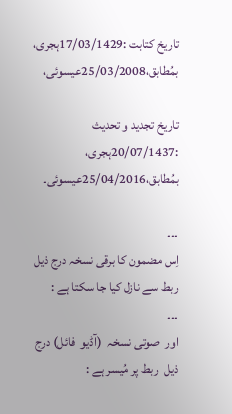تاریخ کتابت :17/03/1429ہجری، بمُطابق،25/03/2008عیسوئی،

تاریخ تجدید و تحدیث :20/07/1437ہجری، بمُطابق،25/04/2016عیسوئی۔

۔۔۔
اِس مضمون کا برقی نسخہ درج ذیل ربط سے نازل کیا جا سکتا ہے :
۔۔۔
اور  صوتی نسخہ  (آڈیو  فائل) درج ذیل  ربط پر مُیسر ہے :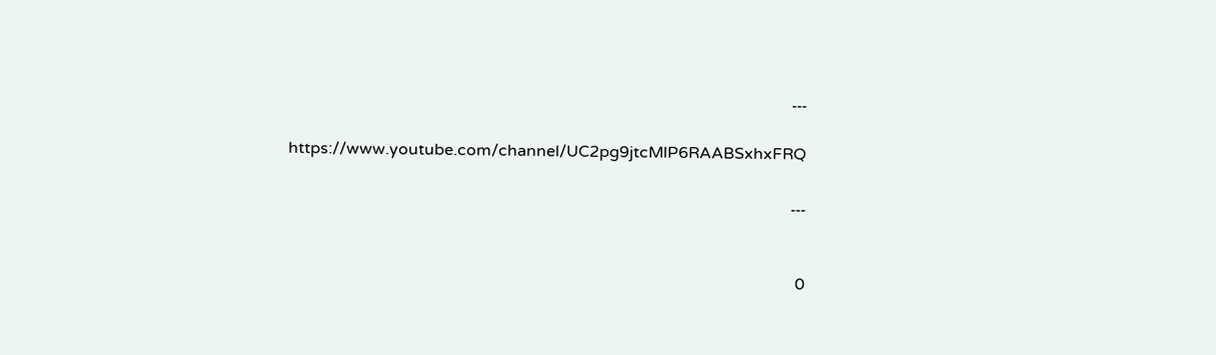۔۔۔

https://www.youtube.com/channel/UC2pg9jtcMlP6RAABSxhxFRQ

۔۔۔


0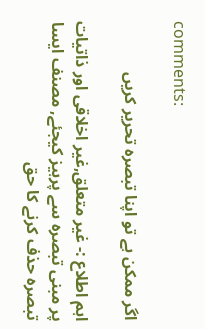comments:

اگر ممکن ہے تو اپنا تبصرہ تحریر کریں

اہم اطلاع :- غیر متعلق,غیر اخلاقی اور ذاتیات پر مبنی تبصرہ سے پرہیز کیجئے, مصنف ایسا تبصرہ حذف کرنے کا حق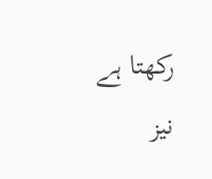رکھتا ہے نیز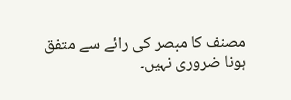مصنف کا مبصر کی رائے سے متفق ہونا ضروری نہیں۔